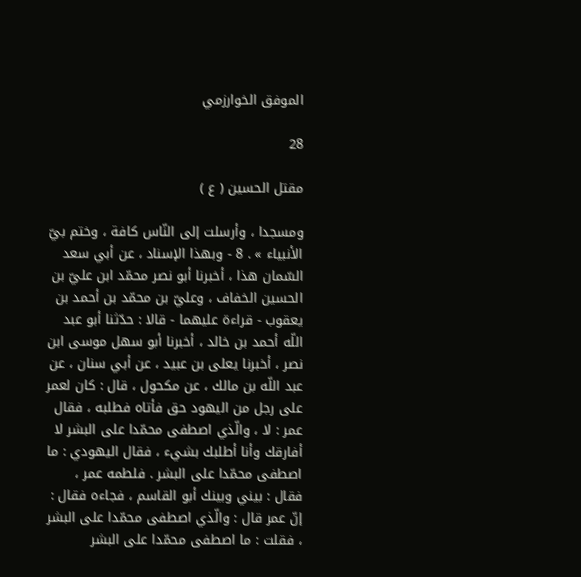الموفق الخوارزمي

28

مقتل الحسين ( ع )

ومسجدا ، وأرسلت إلى النّاس كافة ، وختم بيّ الأنبياء » . 8 - وبهذا الإسناد ، عن أبي سعد السّمان هذا ، أخبرنا أبو نصر محمّد ابن عليّ بن الحسين الخفاف ، وعليّ بن محمّد بن أحمد بن يعقوب - قراءة عليهما - قالا : حدّثنا أبو عبد اللّه أحمد بن خالد ، أخبرنا أبو سهل موسى ابن نصر ، أخبرنا يعلى بن عبيد ، عن أبي سنان ، عن عبد اللّه بن مالك ، عن مكحول ، قال : كان لعمر على رجل من اليهود حق فأتاه فطلبه ، فقال عمر : لا ، والّذي اصطفى محمّدا على البشر لا أفارقك وأنا أطلبك بشيء ، فقال اليهودي : ما اصطفى محمّدا على البشر . فلطمه عمر ، فقال : بيني وبينك أبو القاسم ، فجاءه فقال : إنّ عمر قال : والّذي اصطفى محمّدا على البشر ، فقلت : ما اصطفى محمّدا على البشر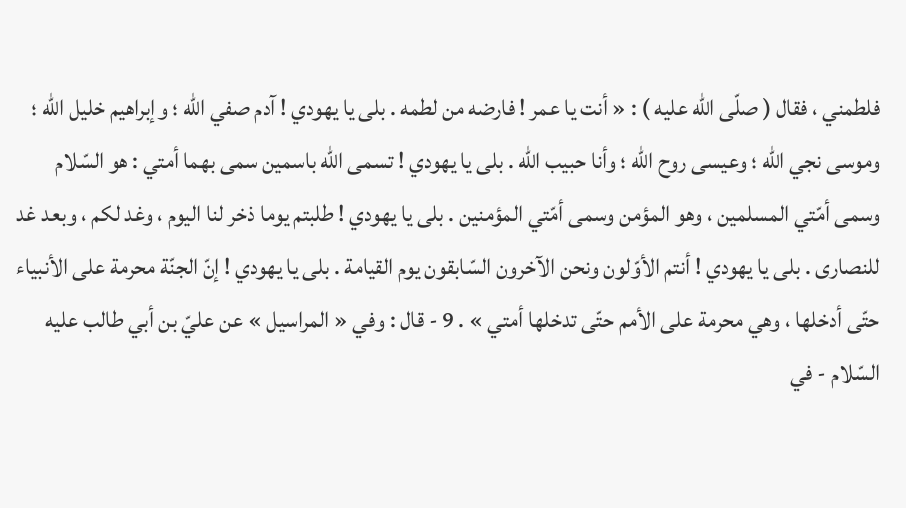فلطمني ، فقال ( صلّى اللّه عليه ) : « أنت يا عمر ! فارضه من لطمه . بلى يا يهودي ! آدم صفي اللّه ؛ وإبراهيم خليل اللّه ؛ وموسى نجي اللّه ؛ وعيسى روح اللّه ؛ وأنا حبيب اللّه . بلى يا يهودي ! تسمى اللّه باسمين سمى بهما أمتي : هو السّلام وسمى أمّتي المسلمين ، وهو المؤمن وسمى أمّتي المؤمنين . بلى يا يهودي ! طلبتم يوما ذخر لنا اليوم ، وغد لكم ، وبعد غد للنصارى . بلى يا يهودي ! أنتم الأوّلون ونحن الآخرون السّابقون يوم القيامة . بلى يا يهودي ! إنّ الجنّة محرمة على الأنبياء حتّى أدخلها ، وهي محرمة على الأمم حتّى تدخلها أمتي » . 9 - قال : وفي « المراسيل » عن عليّ بن أبي طالب عليه السّلام - في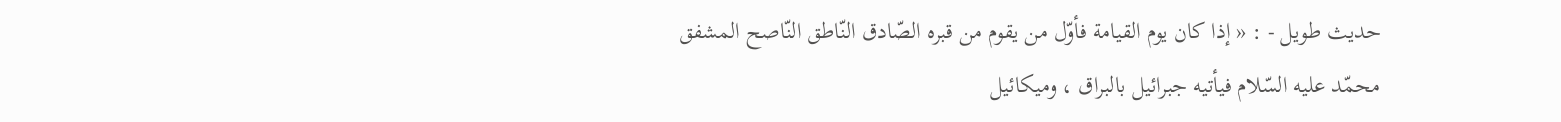حديث طويل - : « إذا كان يوم القيامة فأوّل من يقوم من قبره الصّادق النّاطق النّاصح المشفق محمّد عليه السّلام فيأتيه جبرائيل بالبراق ، وميكائيل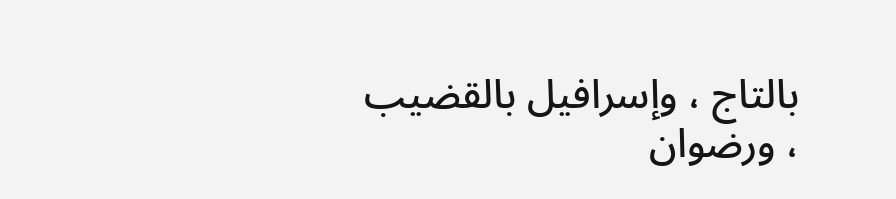بالتاج ، وإسرافيل بالقضيب ، ورضوان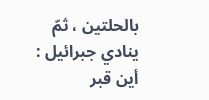بالحلتين ، ثمّ ينادي جبرائيل : أين قبر